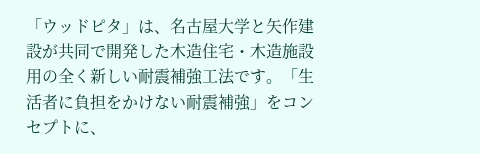「ウッドピタ」は、名古屋大学と矢作建設が共同で開発した木造住宅・木造施設用の全く新しい耐震補強工法です。「生活者に負担をかけない耐震補強」をコンセプトに、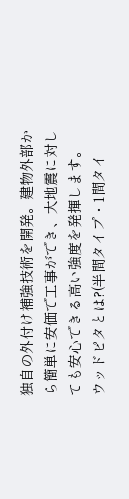独自の外付け補強技術を開発。建物外部から簡単に安価で工事ができ、大地震に対しても安心できる高い強度を発揮します。
ウッドピタとは?(半間タイプ・1間タイ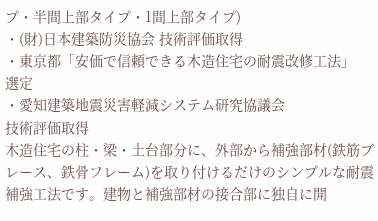プ・半間上部タイプ・1間上部タイプ)
・(財)日本建築防災協会 技術評価取得
・東京都「安価で信頼できる木造住宅の耐震改修工法」
選定
・愛知建築地震災害軽減システム研究協議会
技術評価取得
木造住宅の柱・梁・土台部分に、外部から補強部材(鉄筋ブレース、鉄骨フレーム)を取り付けるだけのシンプルな耐震補強工法です。建物と補強部材の接合部に独自に開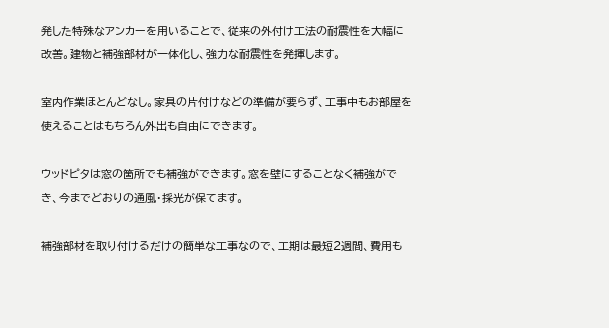発した特殊なアンカーを用いることで、従来の外付け工法の耐震性を大幅に改善。建物と補強部材が一体化し、強力な耐震性を発揮します。

室内作業ほとんどなし。家具の片付けなどの準備が要らず、工事中もお部屋を使えることはもちろん外出も自由にできます。

ウッドピタは窓の箇所でも補強ができます。窓を壁にすることなく補強ができ、今までどおりの通風・採光が保てます。

補強部材を取り付けるだけの簡単な工事なので、工期は最短2週間、費用も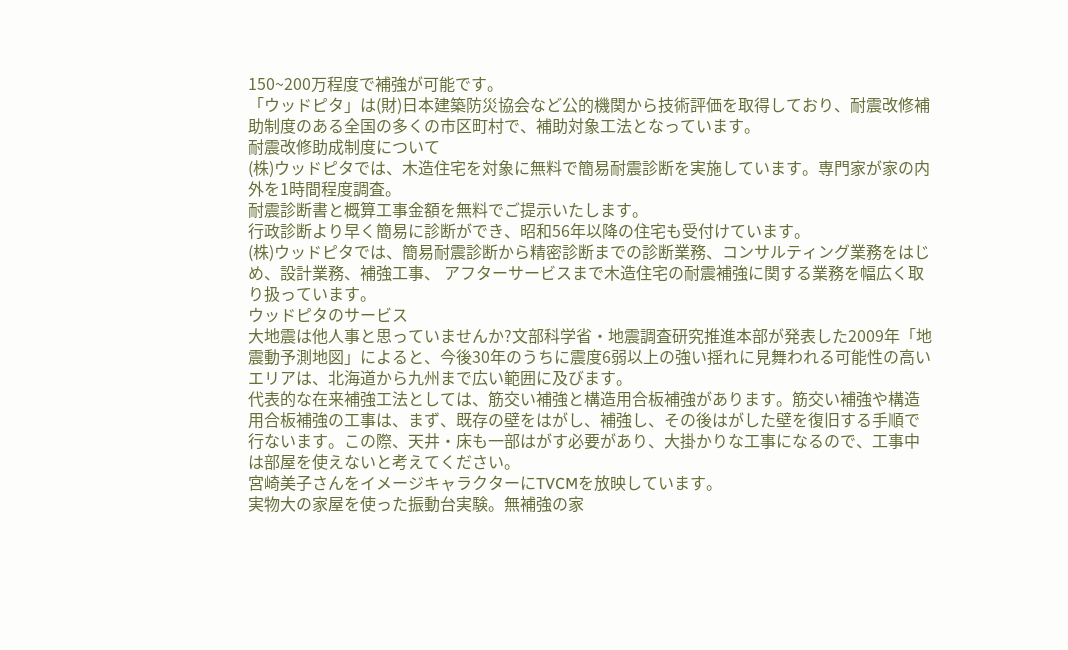150~200万程度で補強が可能です。
「ウッドピタ」は(財)日本建築防災協会など公的機関から技術評価を取得しており、耐震改修補助制度のある全国の多くの市区町村で、補助対象工法となっています。
耐震改修助成制度について
(株)ウッドピタでは、木造住宅を対象に無料で簡易耐震診断を実施しています。専門家が家の内外を1時間程度調査。
耐震診断書と概算工事金額を無料でご提示いたします。
行政診断より早く簡易に診断ができ、昭和56年以降の住宅も受付けています。
(株)ウッドピタでは、簡易耐震診断から精密診断までの診断業務、コンサルティング業務をはじめ、設計業務、補強工事、 アフターサービスまで木造住宅の耐震補強に関する業務を幅広く取り扱っています。
ウッドピタのサービス
大地震は他人事と思っていませんか?文部科学省・地震調査研究推進本部が発表した2009年「地震動予測地図」によると、今後30年のうちに震度6弱以上の強い揺れに見舞われる可能性の高いエリアは、北海道から九州まで広い範囲に及びます。
代表的な在来補強工法としては、筋交い補強と構造用合板補強があります。筋交い補強や構造用合板補強の工事は、まず、既存の壁をはがし、補強し、その後はがした壁を復旧する手順で行ないます。この際、天井・床も一部はがす必要があり、大掛かりな工事になるので、工事中は部屋を使えないと考えてください。
宮崎美子さんをイメージキャラクターにTVCMを放映しています。
実物大の家屋を使った振動台実験。無補強の家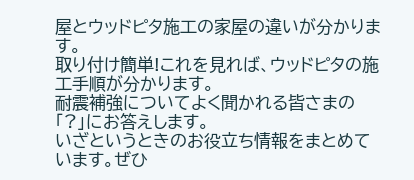屋とウッドピタ施工の家屋の違いが分かります。
取り付け簡単!これを見れば、ウッドピタの施工手順が分かります。
耐震補強についてよく聞かれる皆さまの「?」にお答えします。
いざというときのお役立ち情報をまとめています。ぜひ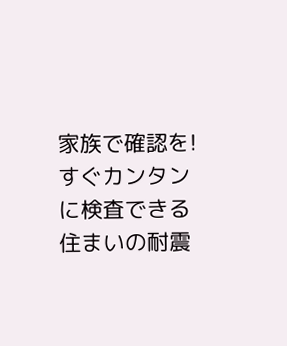家族で確認を!
すぐカンタンに検査できる住まいの耐震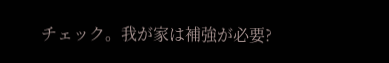チェック。我が家は補強が必要?